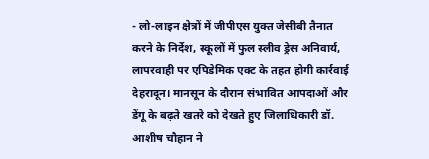- लो-लाइन क्षेत्रों में जीपीएस युक्त जेसीबी तैनात करने के निर्देश, स्कूलों में फुल स्लीव ड्रेस अनिवार्य, लापरवाही पर एपिडेमिक एक्ट के तहत होगी कार्रवाई
देहरादून। मानसून के दौरान संभावित आपदाओं और डेंगू के बढ़ते खतरे को देखते हुए जिलाधिकारी डॉ. आशीष चौहान ने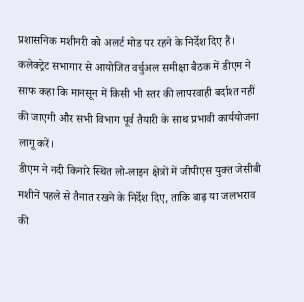प्रशासनिक मशीनरी को अलर्ट मोड पर रहने के निर्देश दिए हैं। कलेक्ट्रेट सभागार से आयोजित वर्चुअल समीक्षा बैठक में डीएम ने साफ कहा कि मानसून में किसी भी स्तर की लापरवाही बर्दाश्त नहीं की जाएगी और सभी विभाग पूर्व तैयारी के साथ प्रभावी कार्ययोजना लागू करें।
डीएम ने नदी किनारे स्थित लो-लाइन क्षेत्रों में जीपीएस युक्त जेसीबी मशीनें पहले से तैनात रखने के निर्देश दिए, ताकि बाढ़ या जलभराव की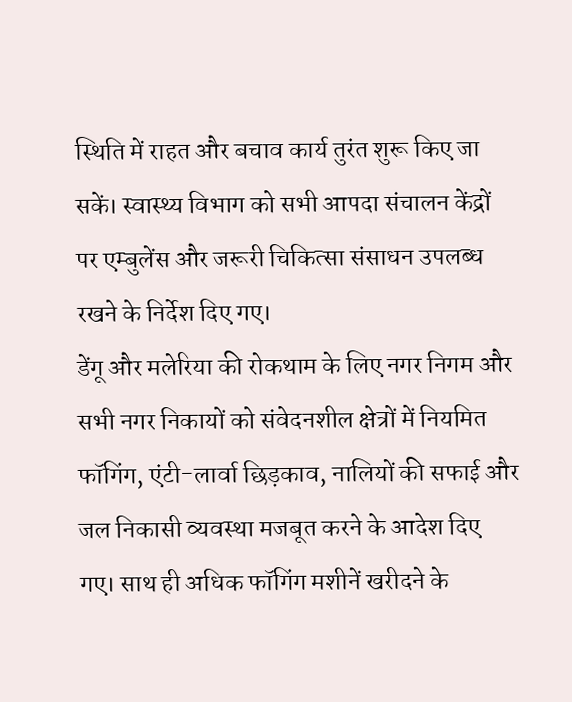स्थिति में राहत और बचाव कार्य तुरंत शुरू किए जा सकें। स्वास्थ्य विभाग को सभी आपदा संचालन केंद्रों पर एम्बुलेंस और जरूरी चिकित्सा संसाधन उपलब्ध रखने के निर्देश दिए गए।
डेंगू और मलेरिया की रोकथाम के लिए नगर निगम और सभी नगर निकायों को संवेदनशील क्षेत्रों में नियमित फॉगिंग, एंटी-लार्वा छिड़काव, नालियों की सफाई और जल निकासी व्यवस्था मजबूत करने के आदेश दिए गए। साथ ही अधिक फॉगिंग मशीनें खरीदने के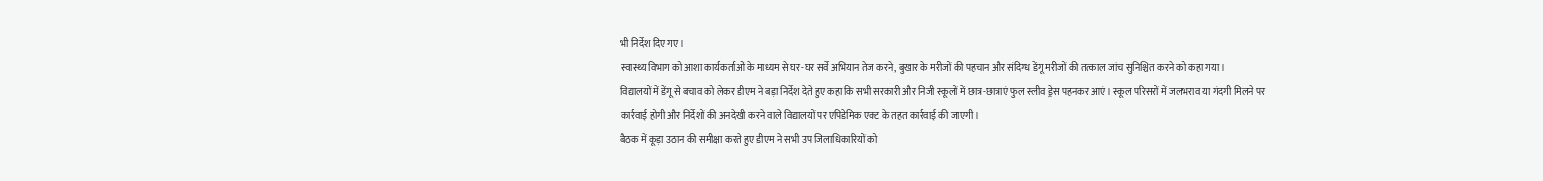भी निर्देश दिए गए।
स्वास्थ्य विभाग को आशा कार्यकर्ताओं के माध्यम से घर-घर सर्वे अभियान तेज करने, बुखार के मरीजों की पहचान और संदिग्ध डेंगू मरीजों की तत्काल जांच सुनिश्चित करने को कहा गया।
विद्यालयों में डेंगू से बचाव को लेकर डीएम ने बड़ा निर्देश देते हुए कहा कि सभी सरकारी और निजी स्कूलों में छात्र-छात्राएं फुल स्लीव ड्रेस पहनकर आएं। स्कूल परिसरों में जलभराव या गंदगी मिलने पर कार्रवाई होगी और निर्देशों की अनदेखी करने वाले विद्यालयों पर एपिडेमिक एक्ट के तहत कार्रवाई की जाएगी।
बैठक में कूड़ा उठान की समीक्षा करते हुए डीएम ने सभी उप जिलाधिकारियों को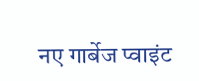नए गार्बेज प्वाइंट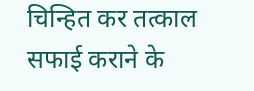चिन्हित कर तत्काल सफाई कराने के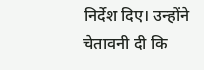निर्देश दिए। उन्होंने चेतावनी दी कि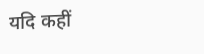यदि कहीं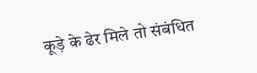कूड़े के ढेर मिले तो संबंधित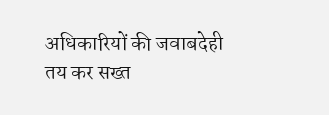अधिकारियों की जवाबदेही तय कर सख्त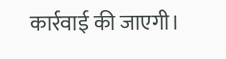कार्रवाई की जाएगी।